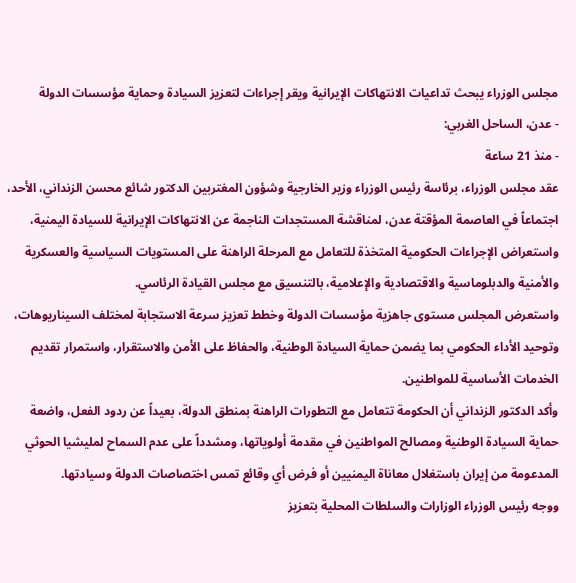مجلس الوزراء يبحث تداعيات الانتهاكات الإيرانية ويقر إجراءات لتعزيز السيادة وحماية مؤسسات الدولة
- عدن، الساحل الغربي:
- منذ 21 ساعة
عقد مجلس الوزراء، برئاسة رئيس الوزراء وزير الخارجية وشؤون المغتربين الدكتور شائع محسن الزنداني، الأحد، اجتماعاً في العاصمة المؤقتة عدن، لمناقشة المستجدات الناجمة عن الانتهاكات الإيرانية للسيادة اليمنية، واستعراض الإجراءات الحكومية المتخذة للتعامل مع المرحلة الراهنة على المستويات السياسية والعسكرية والأمنية والدبلوماسية والاقتصادية والإعلامية، بالتنسيق مع مجلس القيادة الرئاسي.
واستعرض المجلس مستوى جاهزية مؤسسات الدولة وخطط تعزيز سرعة الاستجابة لمختلف السيناريوهات، وتوحيد الأداء الحكومي بما يضمن حماية السيادة الوطنية، والحفاظ على الأمن والاستقرار، واستمرار تقديم الخدمات الأساسية للمواطنين.
وأكد الدكتور الزنداني أن الحكومة تتعامل مع التطورات الراهنة بمنطق الدولة، بعيداً عن ردود الفعل، واضعة حماية السيادة الوطنية ومصالح المواطنين في مقدمة أولوياتها، ومشدداً على عدم السماح لمليشيا الحوثي المدعومة من إيران باستغلال معاناة اليمنيين أو فرض أي وقائع تمس اختصاصات الدولة وسيادتها.
ووجه رئيس الوزراء الوزارات والسلطات المحلية بتعزيز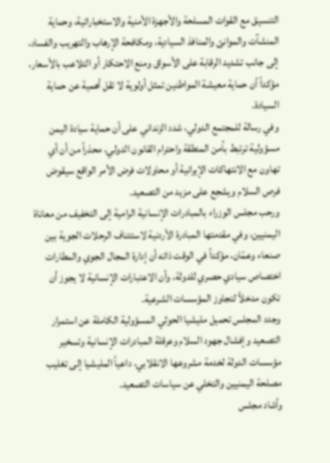التنسيق مع القوات المسلحة والأجهزة الأمنية والاستخباراتية، وحماية المنشآت والموانئ والمنافذ السيادية، ومكافحة الإرهاب والتهريب والفساد، إلى جانب تشديد الرقابة على الأسواق ومنع الاحتكار أو التلاعب بالأسعار، مؤكداً أن حماية معيشة المواطنين تمثل أولوية لا تقل أهمية عن حماية السيادة.
وفي رسالة للمجتمع الدولي، شدد الزنداني على أن حماية سيادة اليمن مسؤولية ترتبط بأمن المنطقة واحترام القانون الدولي، محذراً من أن أي تهاون مع الانتهاكات الإيرانية أو محاولات فرض الأمر الواقع سيقوض فرص السلام ويشجع على مزيد من التصعيد.
ورحب مجلس الوزراء بالمبادرات الإنسانية الرامية إلى التخفيف من معاناة اليمنيين، وفي مقدمتها المبادرة الأردنية لاستئناف الرحلات الجوية بين صنعاء وعمّان، مؤكداً في الوقت ذاته أن إدارة المجال الجوي والمطارات اختصاص سيادي حصري للدولة، وأن الاعتبارات الإنسانية لا يجوز أن تكون مدخلاً لتجاوز المؤسسات الشرعية.
وجدد المجلس تحميل مليشيا الحوثي المسؤولية الكاملة عن استمرار التصعيد وإفشال جهود السلام وعرقلة المبادرات الإنسانية وتسخير مؤسسات الدولة لخدمة مشروعها الانقلابي، داعياً المليشيا إلى تغليب مصلحة اليمنيين والتخلي عن سياسات التصعيد.
وأشاد مجلس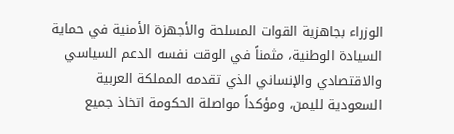الوزراء بجاهزية القوات المسلحة والأجهزة الأمنية في حماية السيادة الوطنية، مثمناً في الوقت نفسه الدعم السياسي والاقتصادي والإنساني الذي تقدمه المملكة العربية السعودية لليمن، ومؤكداً مواصلة الحكومة اتخاذ جميع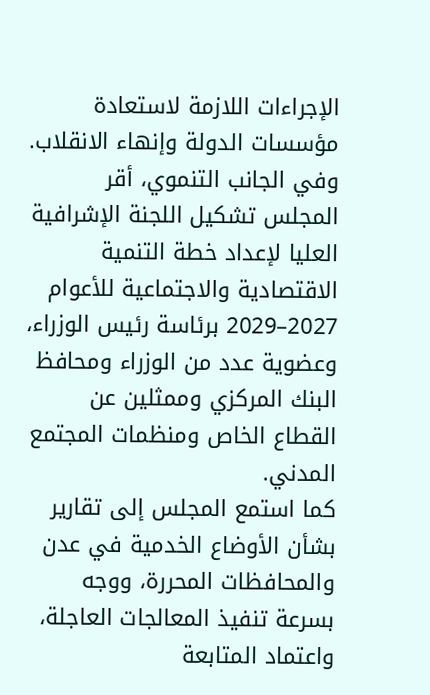الإجراءات اللازمة لاستعادة مؤسسات الدولة وإنهاء الانقلاب.
وفي الجانب التنموي، أقر المجلس تشكيل اللجنة الإشرافية العليا لإعداد خطة التنمية الاقتصادية والاجتماعية للأعوام 2027–2029 برئاسة رئيس الوزراء، وعضوية عدد من الوزراء ومحافظ البنك المركزي وممثلين عن القطاع الخاص ومنظمات المجتمع المدني.
كما استمع المجلس إلى تقارير بشأن الأوضاع الخدمية في عدن والمحافظات المحررة، ووجه بسرعة تنفيذ المعالجات العاجلة، واعتماد المتابعة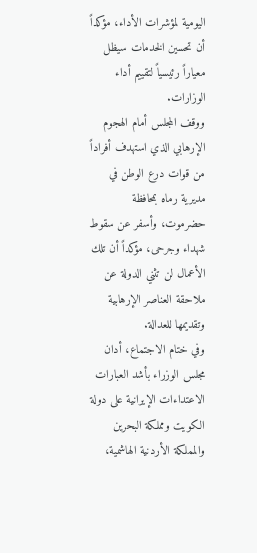اليومية لمؤشرات الأداء، مؤكداً أن تحسين الخدمات سيظل معياراً رئيسياً لتقييم أداء الوزارات.
ووقف المجلس أمام الهجوم الإرهابي الذي استهدف أفراداً من قوات درع الوطن في مديرية رماه بمحافظة حضرموت، وأسفر عن سقوط شهداء وجرحى، مؤكداً أن تلك الأعمال لن تثني الدولة عن ملاحقة العناصر الإرهابية وتقديمها للعدالة.
وفي ختام الاجتماع، أدان مجلس الوزراء بأشد العبارات الاعتداءات الإيرانية على دولة الكويت ومملكة البحرين والمملكة الأردنية الهاشمية،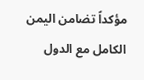مؤكداً تضامن اليمن الكامل مع الدول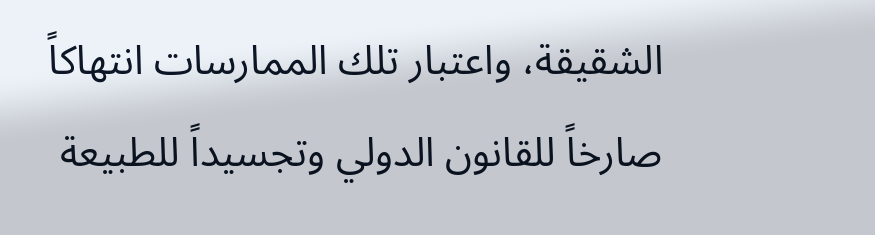الشقيقة، واعتبار تلك الممارسات انتهاكاً صارخاً للقانون الدولي وتجسيداً للطبيعة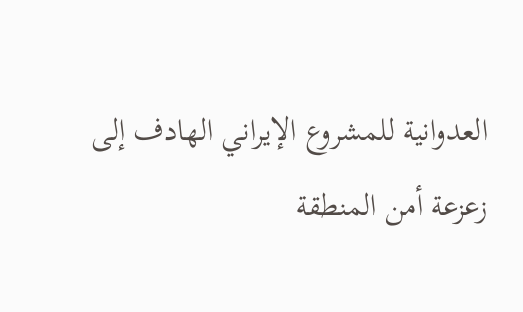العدوانية للمشروع الإيراني الهادف إلى زعزعة أمن المنطقة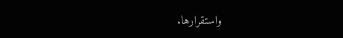واستقرارها.